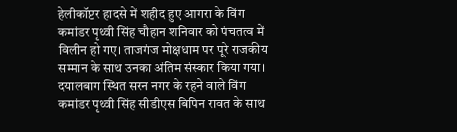हेलीकॉप्टर हादसे में शहीद हुए आगरा के विंग कमांडर पृथ्वी सिंह चौहान शनिवार को पंचतत्व में विलीन हो गए। ताजगंज मोक्षधाम पर पूरे राजकीय सम्मान के साथ उनका अंतिम संस्कार किया गया। दयालबाग स्थित सरन नगर के रहने वाले विंग कमांडर पृथ्वी सिंह सीडीएस बिपिन रावत के साथ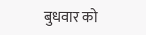बुधवार को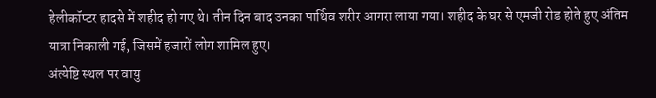हेलीकॉप्टर हादसे में शहीद हो गए थे। तीन दिन बाद उनका पार्थिव शरीर आगरा लाया गया। शहीद के घर से एमजी रोड होते हुए अंतिम यात्रा निकाली गई, जिसमें हजारों लोग शामिल हुए।
अंत्येष्टि स्थल पर वायु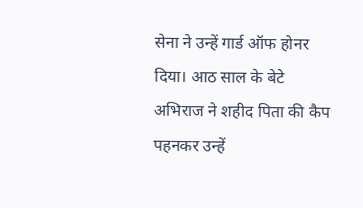सेना ने उन्हें गार्ड ऑफ होनर दिया। आठ साल के बेटे अभिराज ने शहीद पिता की कैप पहनकर उन्हें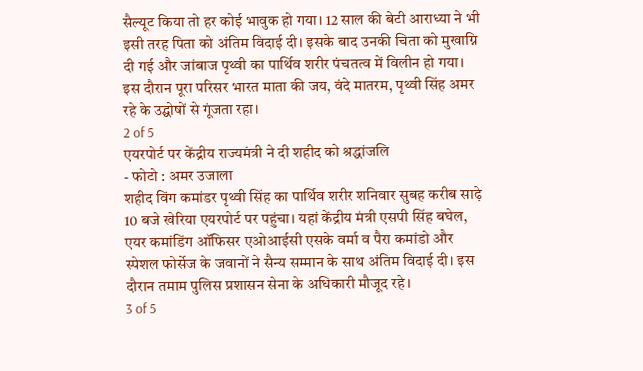सैल्यूट किया तो हर कोई भावुक हो गया। 12 साल की बेटी आराध्या ने भी इसी तरह पिता को अंतिम विदाई दी। इसके बाद उनकी चिता को मुखाग्नि दी गई और जांबाज पृथ्वी का पार्थिव शरीर पंचतत्व में विलीन हो गया। इस दौरान पूरा परिसर भारत माता की जय, वंदे मातरम, पृथ्वी सिंह अमर रहे के उद्घोषों से गूंजता रहा।
2 of 5
एयरपोर्ट पर केंद्रीय राज्यमंत्री ने दी शहीद को श्रद्धांजलि
- फोटो : अमर उजाला
शहीद विंग कमांडर पृथ्वी सिंह का पार्थिव शरीर शनिवार सुबह करीब साढ़े 10 बजे खेरिया एयरपोर्ट पर पहुंचा। यहां केंद्रीय मंत्री एसपी सिंह बघेल, एयर कमांडिंग ऑफिसर एओआईसी एसके वर्मा व पैरा कमांडो और स्पेशल फोर्सेज के जवानों ने सैन्य सम्मान के साथ अंतिम विदाई दी। इस दौरान तमाम पुलिस प्रशासन सेना के अधिकारी मौजूद रहे।
3 of 5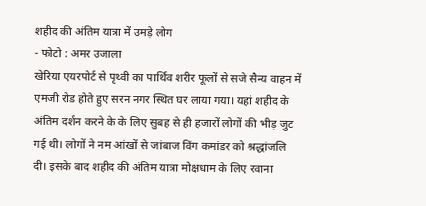शहीद की अंतिम यात्रा में उमड़े लोग
- फोटो : अमर उजाला
खेरिया एयरपोर्ट से पृथ्वी का पार्थिव शरीर फूलों से सजे सैन्य वाहन में एमजी रोड होते हुए सरन नगर स्थित घर लाया गया। यहां शहीद के अंतिम दर्शन करने के के लिए सुबह से ही हजारों लोगों की भीड़ जुट गई थी। लोगों ने नम आंखों से जांबाज विंग कमांडर को श्रद्धांजलि दी। इसके बाद शहीद की अंतिम यात्रा मोक्षधाम के लिए रवाना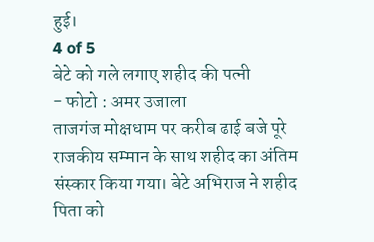हुई।
4 of 5
बेटे को गले लगाए शहीद की पत्नी
- फोटो : अमर उजाला
ताजगंज मोक्षधाम पर करीब ढाई बजे पूरे राजकीय सम्मान के साथ शहीद का अंतिम संस्कार किया गया। बेटे अभिराज ने शहीद पिता को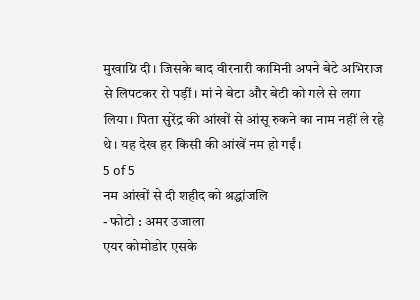मुखाग्नि दी। जिसके बाद वीरनारी कामिनी अपने बेटे अभिराज से लिपटकर रो पड़ीं। मां ने बेटा और बेटी को गले से लगा लिया। पिता सुरेंद्र की आंखों से आंसू रुकने का नाम नहीं ले रहे थे। यह देख हर किसी की आंखें नम हो गईं।
5 of 5
नम आंखों से दी शहीद को श्रद्धांजलि
- फोटो : अमर उजाला
एयर कोमोडोर एसके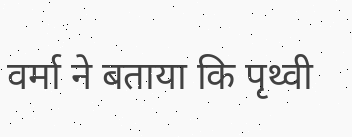वर्मा ने बताया कि पृथ्वी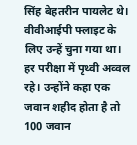सिंह बेहतरीन पायलेट थे। वीवीआईपी फ्लाइट के लिए उन्हें चुना गया था। हर परीक्षा में पृथ्वी अव्वल रहे। उन्होंने कहा एक जवान शहीद होता है तो 100 जवान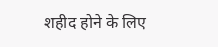शहीद होने के लिए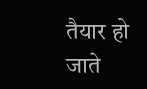तैयार हो जाते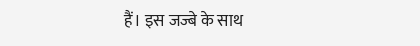हैं। इस जज्बे के साथ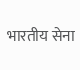भारतीय सेना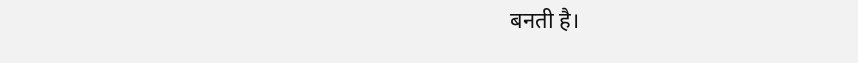बनती है।